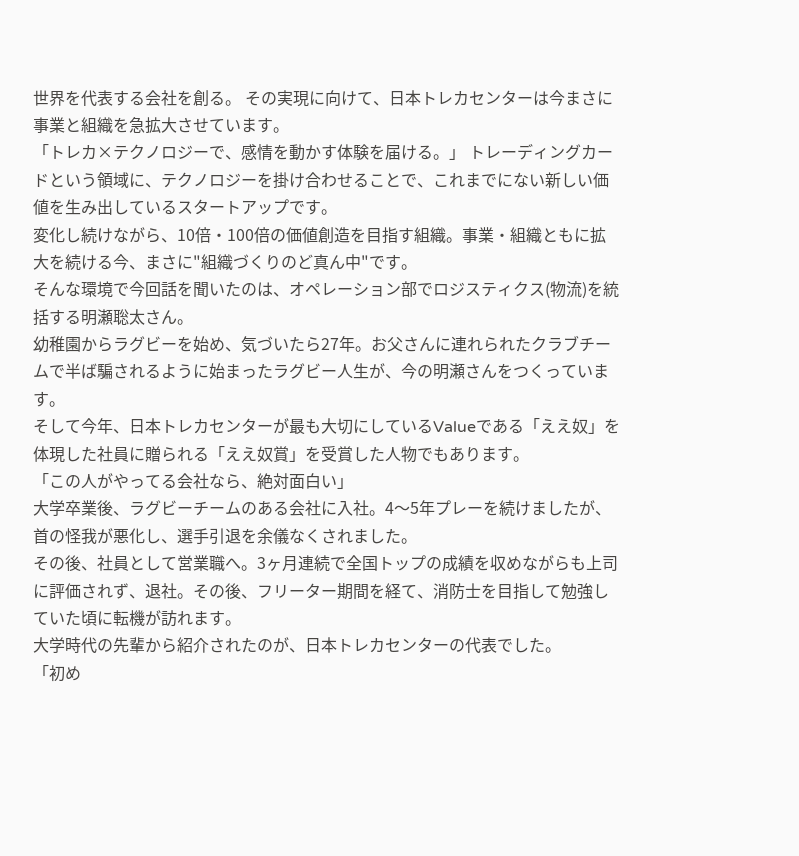世界を代表する会社を創る。 その実現に向けて、日本トレカセンターは今まさに事業と組織を急拡大させています。
「トレカ×テクノロジーで、感情を動かす体験を届ける。」 トレーディングカードという領域に、テクノロジーを掛け合わせることで、これまでにない新しい価値を生み出しているスタートアップです。
変化し続けながら、10倍・100倍の価値創造を目指す組織。事業・組織ともに拡大を続ける今、まさに"組織づくりのど真ん中"です。
そんな環境で今回話を聞いたのは、オペレーション部でロジスティクス(物流)を統括する明瀬聡太さん。
幼稚園からラグビーを始め、気づいたら27年。お父さんに連れられたクラブチームで半ば騙されるように始まったラグビー人生が、今の明瀬さんをつくっています。
そして今年、日本トレカセンターが最も大切にしているValueである「ええ奴」を体現した社員に贈られる「ええ奴賞」を受賞した人物でもあります。
「この人がやってる会社なら、絶対面白い」
大学卒業後、ラグビーチームのある会社に入社。4〜5年プレーを続けましたが、首の怪我が悪化し、選手引退を余儀なくされました。
その後、社員として営業職へ。3ヶ月連続で全国トップの成績を収めながらも上司に評価されず、退社。その後、フリーター期間を経て、消防士を目指して勉強していた頃に転機が訪れます。
大学時代の先輩から紹介されたのが、日本トレカセンターの代表でした。
「初め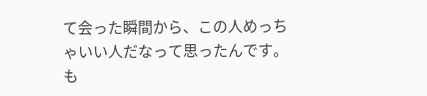て会った瞬間から、この人めっちゃいい人だなって思ったんです。も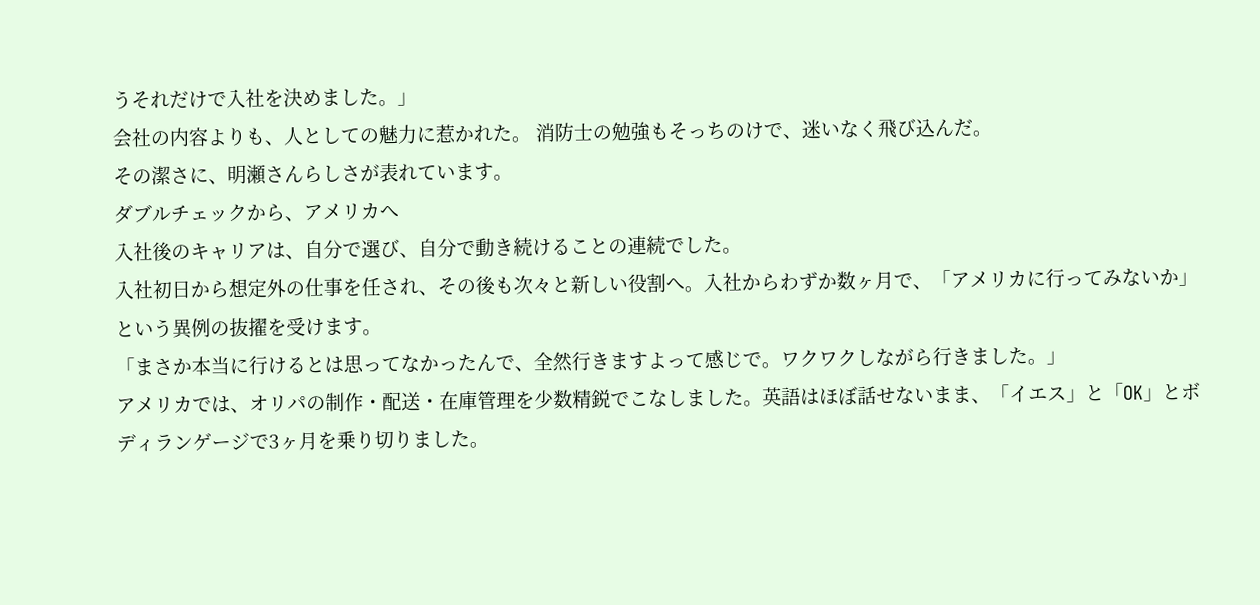うそれだけで入社を決めました。」
会社の内容よりも、人としての魅力に惹かれた。 消防士の勉強もそっちのけで、迷いなく飛び込んだ。
その潔さに、明瀬さんらしさが表れています。
ダブルチェックから、アメリカへ
入社後のキャリアは、自分で選び、自分で動き続けることの連続でした。
入社初日から想定外の仕事を任され、その後も次々と新しい役割へ。入社からわずか数ヶ月で、「アメリカに行ってみないか」という異例の抜擢を受けます。
「まさか本当に行けるとは思ってなかったんで、全然行きますよって感じで。ワクワクしながら行きました。」
アメリカでは、オリパの制作・配送・在庫管理を少数精鋭でこなしました。英語はほぼ話せないまま、「イエス」と「OK」とボディランゲージで3ヶ月を乗り切りました。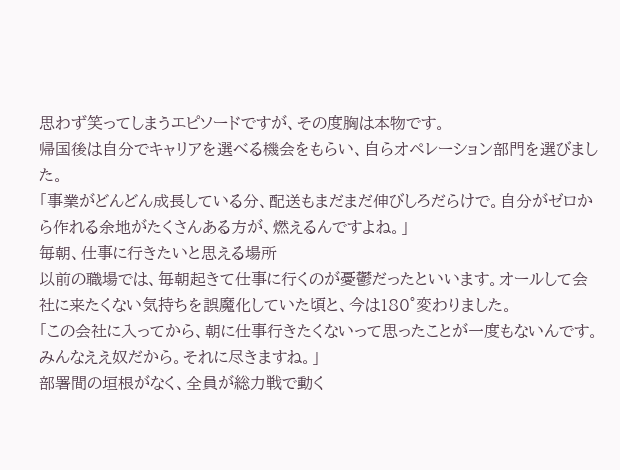思わず笑ってしまうエピソードですが、その度胸は本物です。
帰国後は自分でキャリアを選べる機会をもらい、自らオペレーション部門を選びました。
「事業がどんどん成長している分、配送もまだまだ伸びしろだらけで。自分がゼロから作れる余地がたくさんある方が、燃えるんですよね。」
毎朝、仕事に行きたいと思える場所
以前の職場では、毎朝起きて仕事に行くのが憂鬱だったといいます。オールして会社に来たくない気持ちを誤魔化していた頃と、今は180°変わりました。
「この会社に入ってから、朝に仕事行きたくないって思ったことが一度もないんです。みんなええ奴だから。それに尽きますね。」
部署間の垣根がなく、全員が総力戦で動く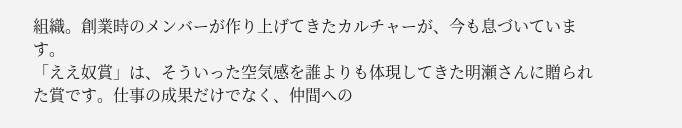組織。創業時のメンバーが作り上げてきたカルチャーが、今も息づいています。
「ええ奴賞」は、そういった空気感を誰よりも体現してきた明瀬さんに贈られた賞です。仕事の成果だけでなく、仲間への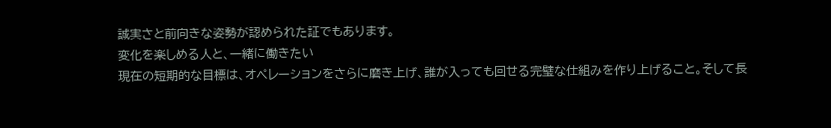誠実さと前向きな姿勢が認められた証でもあります。
変化を楽しめる人と、一緒に働きたい
現在の短期的な目標は、オペレーションをさらに磨き上げ、誰が入っても回せる完璧な仕組みを作り上げること。そして長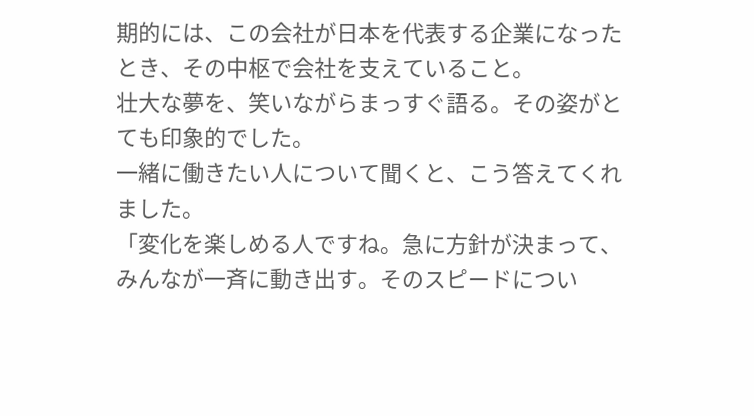期的には、この会社が日本を代表する企業になったとき、その中枢で会社を支えていること。
壮大な夢を、笑いながらまっすぐ語る。その姿がとても印象的でした。
一緒に働きたい人について聞くと、こう答えてくれました。
「変化を楽しめる人ですね。急に方針が決まって、みんなが一斉に動き出す。そのスピードについ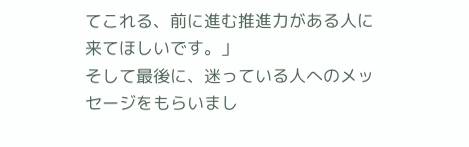てこれる、前に進む推進力がある人に来てほしいです。」
そして最後に、迷っている人へのメッセージをもらいまし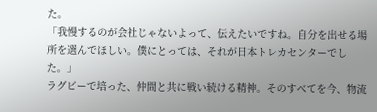た。
「我慢するのが会社じゃないよって、伝えたいですね。自分を出せる場所を選んでほしい。僕にとっては、それが日本トレカセンターでした。」
ラグビーで培った、仲間と共に戦い続ける精神。そのすべてを今、物流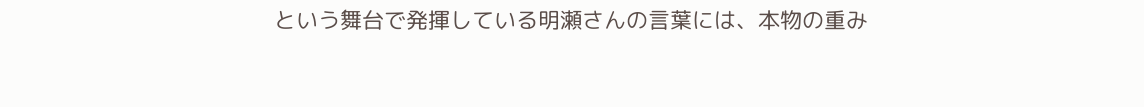という舞台で発揮している明瀬さんの言葉には、本物の重み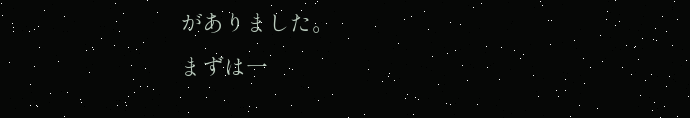がありました。
まずは一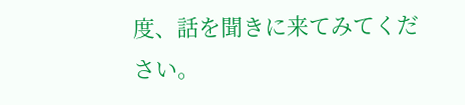度、話を聞きに来てみてください。